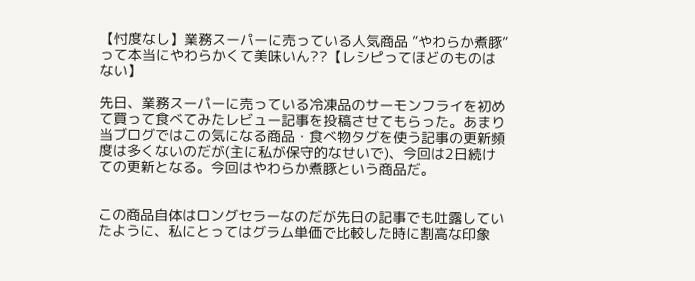【忖度なし】業務スーパーに売っている人気商品 ”やわらか煮豚” って本当にやわらかくて美味いん??【レシピってほどのものはない】

先日、業務スーパーに売っている冷凍品のサーモンフライを初めて買って食べてみたレビュー記事を投稿させてもらった。あまり当ブログではこの気になる商品・食べ物タグを使う記事の更新頻度は多くないのだが(主に私が保守的なせいで)、今回は2日続けての更新となる。今回はやわらか煮豚という商品だ。


この商品自体はロングセラーなのだが先日の記事でも吐露していたように、私にとってはグラム単価で比較した時に割高な印象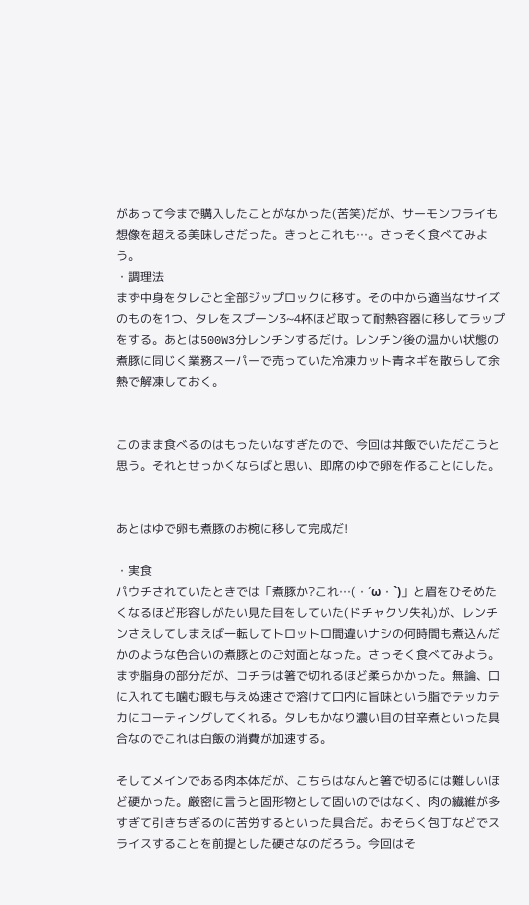があって今まで購入したことがなかった(苦笑)だが、サーモンフライも想像を超える美味しさだった。きっとこれも…。さっそく食べてみよう。
・調理法
まず中身をタレごと全部ジップロックに移す。その中から適当なサイズのものを1つ、タレをスプーン3~4杯ほど取って耐熱容器に移してラップをする。あとは500W3分レンチンするだけ。レンチン後の温かい状態の煮豚に同じく業務スーパーで売っていた冷凍カット青ネギを散らして余熱で解凍しておく。


このまま食べるのはもったいなすぎたので、今回は丼飯でいただこうと思う。それとせっかくならばと思い、即席のゆで卵を作ることにした。


あとはゆで卵も煮豚のお椀に移して完成だ!

・実食
パウチされていたときでは「煮豚か?これ…(・´ω・`)」と眉をひそめたくなるほど形容しがたい見た目をしていた(ドチャクソ失礼)が、レンチンさえしてしまえば一転してトロットロ間違いナシの何時間も煮込んだかのような色合いの煮豚とのご対面となった。さっそく食べてみよう。
まず脂身の部分だが、コチラは箸で切れるほど柔らかかった。無論、口に入れても噛む暇も与えぬ速さで溶けて口内に旨味という脂でテッカテカにコーティングしてくれる。タレもかなり濃い目の甘辛煮といった具合なのでこれは白飯の消費が加速する。

そしてメインである肉本体だが、こちらはなんと箸で切るには難しいほど硬かった。厳密に言うと固形物として固いのではなく、肉の繊維が多すぎて引きちぎるのに苦労するといった具合だ。おそらく包丁などでスライスすることを前提とした硬さなのだろう。今回はそ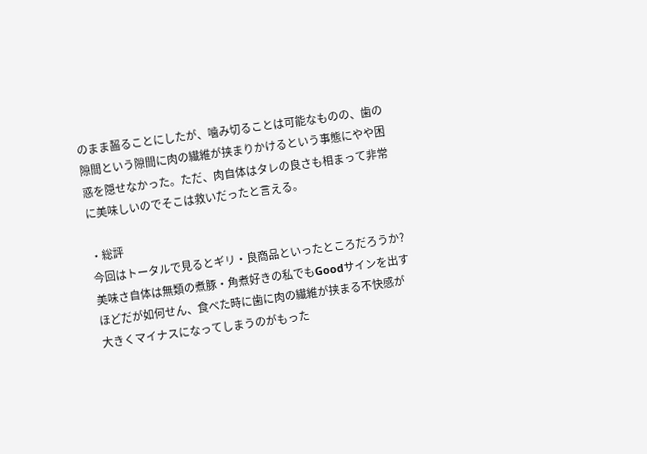のまま齧ることにしたが、噛み切ることは可能なものの、歯の隙間という隙間に肉の繊維が挟まりかけるという事態にやや困惑を隠せなかった。ただ、肉自体はタレの良さも相まって非常に美味しいのでそこは救いだったと言える。

・総評
今回はトータルで見るとギリ・良商品といったところだろうか?美味さ自体は無類の煮豚・角煮好きの私でもGoodサインを出すほどだが如何せん、食べた時に歯に肉の繊維が挟まる不快感が大きくマイナスになってしまうのがもった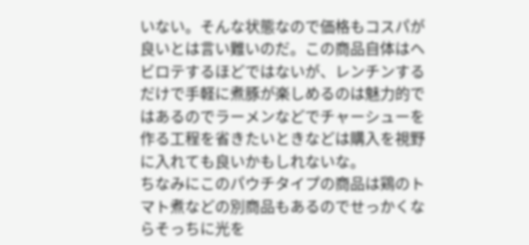いない。そんな状態なので価格もコスパが良いとは言い難いのだ。この商品自体はヘビロテするほどではないが、レンチンするだけで手軽に煮豚が楽しめるのは魅力的ではあるのでラーメンなどでチャーシューを作る工程を省きたいときなどは購入を視野に入れても良いかもしれないな。
ちなみにこのパウチタイプの商品は鶏のトマト煮などの別商品もあるのでせっかくならそっちに光を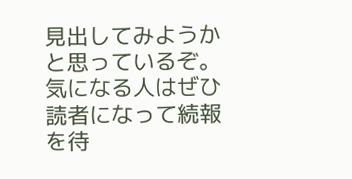見出してみようかと思っているぞ。気になる人はぜひ読者になって続報を待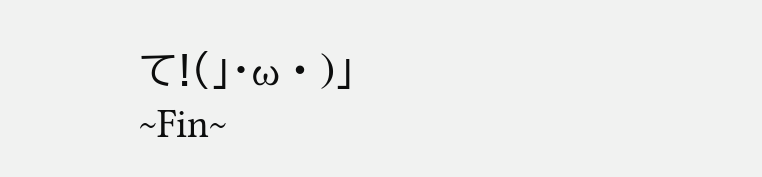て!(」・ω・)」
~Fin~